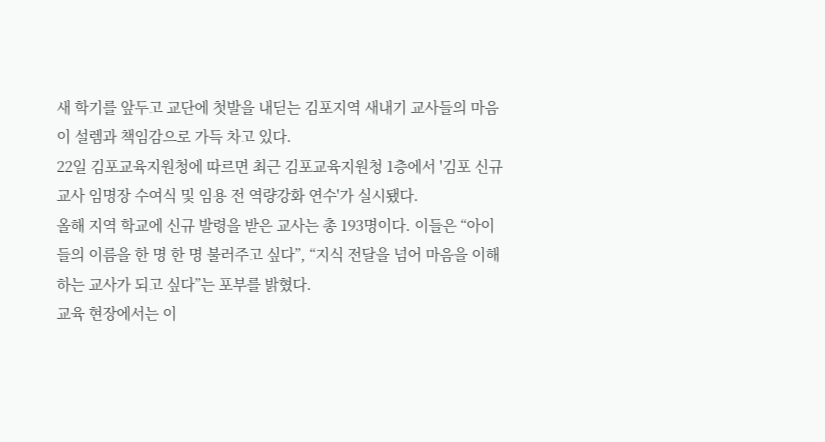새 학기를 앞두고 교단에 첫발을 내딛는 김포지역 새내기 교사들의 마음이 설렘과 책임감으로 가득 차고 있다.
22일 김포교육지원청에 따르면 최근 김포교육지원청 1층에서 '김포 신규교사 임명장 수여식 및 임용 전 역량강화 연수'가 실시됐다.
올해 지역 학교에 신규 발령을 받은 교사는 총 193명이다. 이들은 “아이들의 이름을 한 명 한 명 불러주고 싶다”, “지식 전달을 넘어 마음을 이해하는 교사가 되고 싶다”는 포부를 밝혔다.
교육 현장에서는 이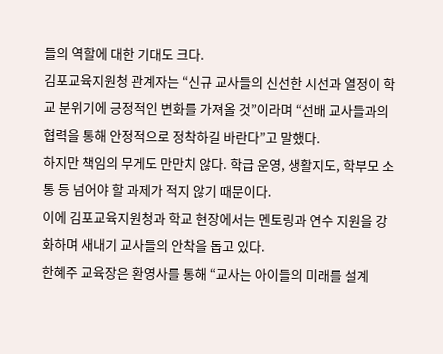들의 역할에 대한 기대도 크다.
김포교육지원청 관계자는 “신규 교사들의 신선한 시선과 열정이 학교 분위기에 긍정적인 변화를 가져올 것”이라며 “선배 교사들과의 협력을 통해 안정적으로 정착하길 바란다”고 말했다.
하지만 책임의 무게도 만만치 않다. 학급 운영, 생활지도, 학부모 소통 등 넘어야 할 과제가 적지 않기 때문이다.
이에 김포교육지원청과 학교 현장에서는 멘토링과 연수 지원을 강화하며 새내기 교사들의 안착을 돕고 있다.
한혜주 교육장은 환영사를 통해 “교사는 아이들의 미래를 설계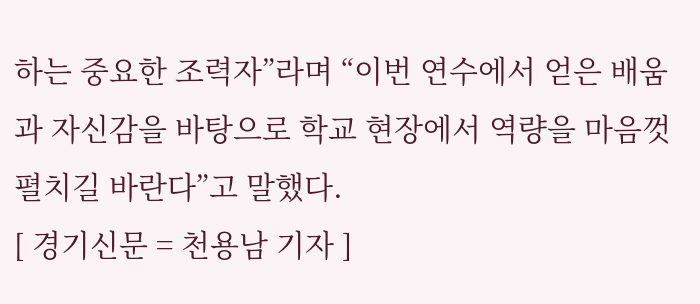하는 중요한 조력자”라며 “이번 연수에서 얻은 배움과 자신감을 바탕으로 학교 현장에서 역량을 마음껏 펼치길 바란다”고 말했다.
[ 경기신문 = 천용남 기자 ]